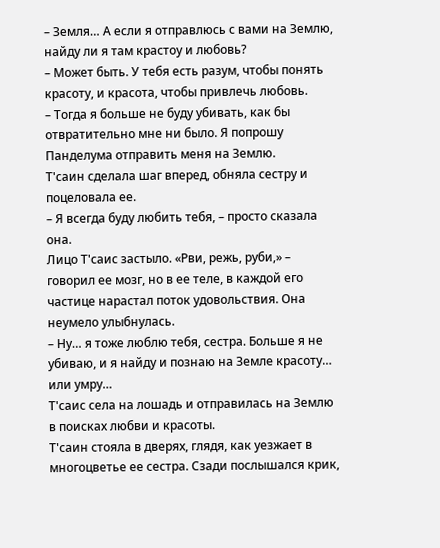– Земля… А если я отправлюсь с вами на Землю, найду ли я там крастоу и любовь?
– Может быть. У тебя есть разум, чтобы понять красоту, и красота, чтобы привлечь любовь.
– Тогда я больше не буду убивать, как бы отвратительно мне ни было. Я попрошу Панделума отправить меня на Землю.
Т'саин сделала шаг вперед, обняла сестру и поцеловала ее.
– Я всегда буду любить тебя, – просто сказала она.
Лицо Т'саис застыло. «Рви, режь, руби,» – говорил ее мозг, но в ее теле, в каждой его частице нарастал поток удовольствия. Она неумело улыбнулась.
– Ну… я тоже люблю тебя, сестра. Больше я не убиваю, и я найду и познаю на Земле красоту… или умру…
Т'саис села на лошадь и отправилась на Землю в поисках любви и красоты.
Т'саин стояла в дверях, глядя, как уезжает в многоцветье ее сестра. Сзади послышался крик,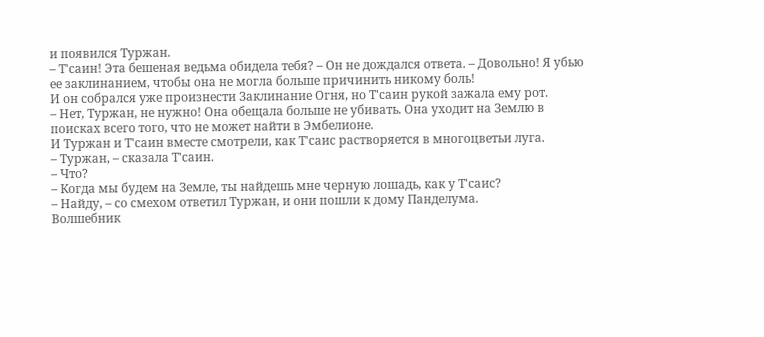и появился Туржан.
– Т'саин! Эта бешеная ведьма обидела тебя? – Он не дождался ответа. – Довольно! Я убью ее заклинанием, чтобы она не могла больше причинить никому боль!
И он собрался уже произнести Заклинание Огня, но Т'саин рукой зажала ему рот.
– Нет, Туржан, не нужно! Она обещала больше не убивать. Она уходит на Землю в поисках всего того, что не может найти в Эмбелионе.
И Туржан и Т'саин вместе смотрели, как Т'саис растворяется в многоцветьи луга.
– Туржан, – сказала Т'саин.
– Что?
– Когда мы будем на Земле, ты найдешь мне черную лошадь, как у Т'саис?
– Найду, – со смехом ответил Туржан, и они пошли к дому Панделума.
Волшебник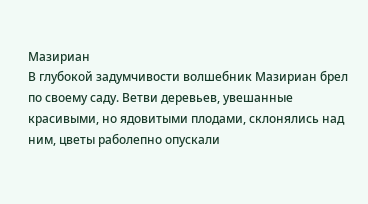Мазириан
В глубокой задумчивости волшебник Мазириан брел по своему саду. Ветви деревьев, увешанные красивыми, но ядовитыми плодами, склонялись над ним, цветы раболепно опускали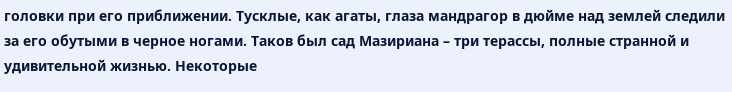головки при его приближении. Тусклые, как агаты, глаза мандрагор в дюйме над землей следили за его обутыми в черное ногами. Таков был сад Мазириана – три терассы, полные странной и удивительной жизнью. Некоторые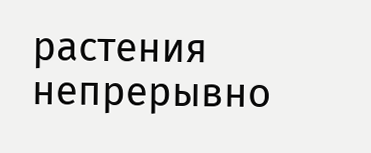растения непрерывно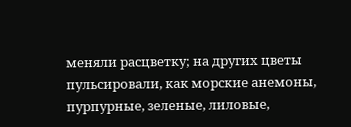меняли расцветку; на других цветы пульсировали, как морские анемоны, пурпурные, зеленые, лиловые,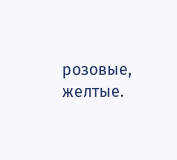розовые, желтые.